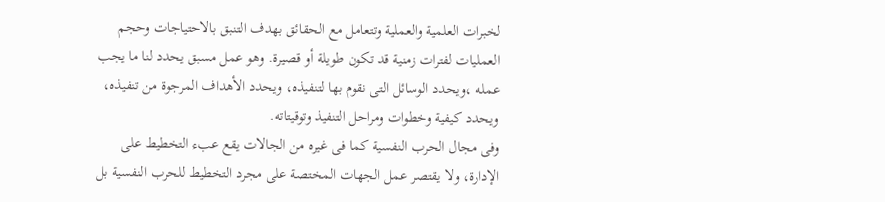لخبرات العلمية والعملية وتتعامل مع الحقائق بهدف التنبق بالاحتياجات وحجم العمليات لفترات زمنية قد تكون طويلة أو قصيرة. وهو عمل مسبق يحدد لنا ما يجب عمله ،ويحدد الوسائل التى نقوم بها لتنفيذه، ويحدد الأهداف المرجوة من تنفيذه، ويحدد كيفية وخطوات ومراحل التنفيذ وتوقيتاته.
وفى مجال الحرب النفسية كما فى غيره من الجالات يقع عبء التخطيط على الإدارة، ولا يقتصر عمل الجهات المختصة على مجرد التخطيط للحرب النفسية بل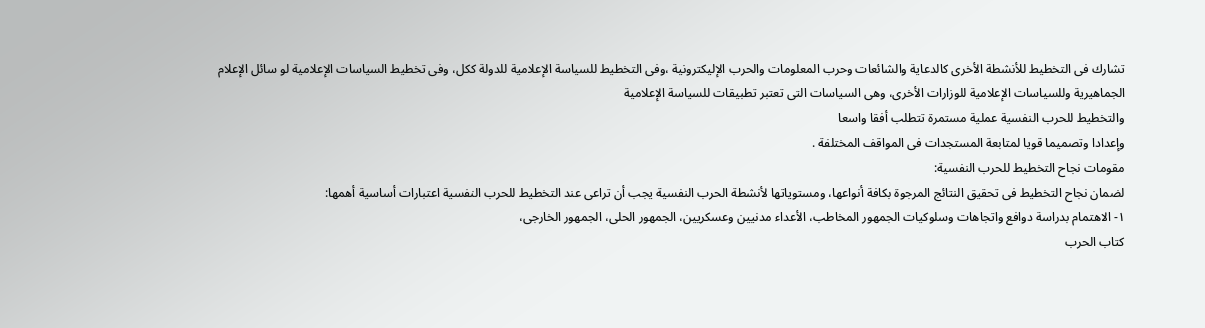تشارك فى التخطيط للأنشطة الأخرى كالدعاية والشائعات وحرب المعلومات والحرب الإليكترونية ،وفى التخطيط للسياسة الإعلامية للدولة ككل، وفى تخطيط السياسات الإعلامية لو سائل الإعلام الجماهيرية وللسياسات الإعلامية للوزارات الأخرى، وهى السياسات التى تعتبر تطبيقات للسياسة الإعلامية
والتخطيط للحرب النفسية عملية مستمرة تتطلب أفقا واسعا
وإعدادا وتصميما قويا لمتابعة المستجدات فى المواقف المختلفة .
مقومات نجاح التخطيط للحرب النفسية:
لضمان نجاح التخطيط فى تحقيق النتائج المرجوة بكافة أنواعها، ومستوياتها لأنشطة الحرب النفسية يجب أن تراعى عند التخطيط للحرب النفسية اعتبارات أساسية أهمها:
١- الاهتمام بدراسة دوافع واتجاهات وسلوكيات الجمهور المخاطب، الأعداء مدنيين وعسكريين، الجمهور الحلى، الجمهور الخارجى،
كتاب الحرب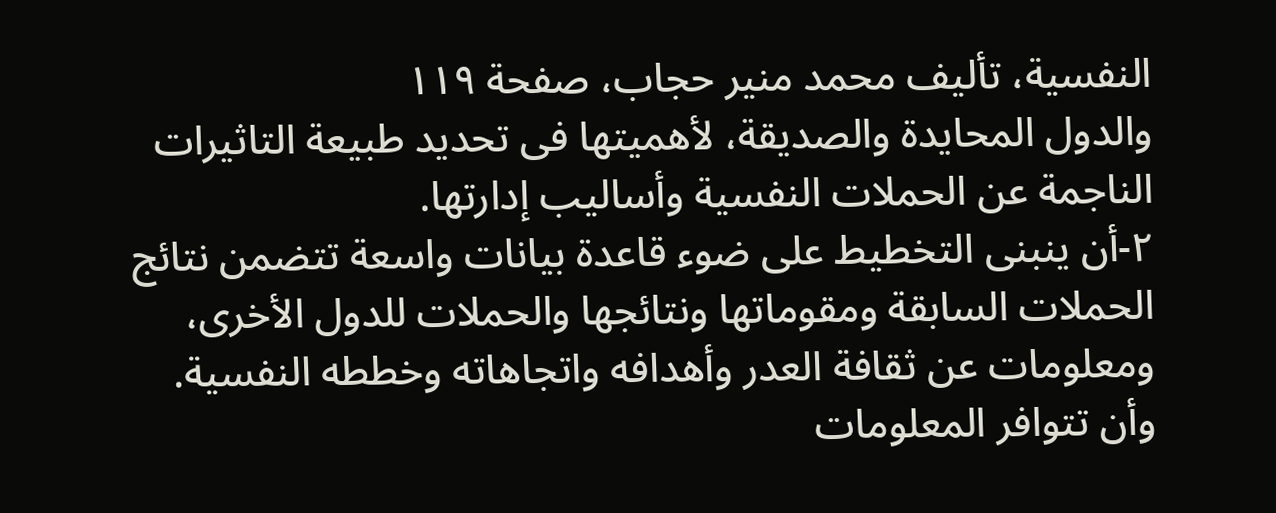النفسية، تأليف محمد منير حجاب، صفحة ١١٩
والدول المحايدة والصديقة، لأهميتها فى تحديد طبيعة التاثيرات الناجمة عن الحملات النفسية وأساليب إدارتها.
٢-أن ينبنى التخطيط على ضوء قاعدة بيانات واسعة تتضمن نتائج الحملات السابقة ومقوماتها ونتائجها والحملات للدول الأخرى، ومعلومات عن ثقافة العدر وأهدافه واتجاهاته وخططه النفسية. وأن تتوافر المعلومات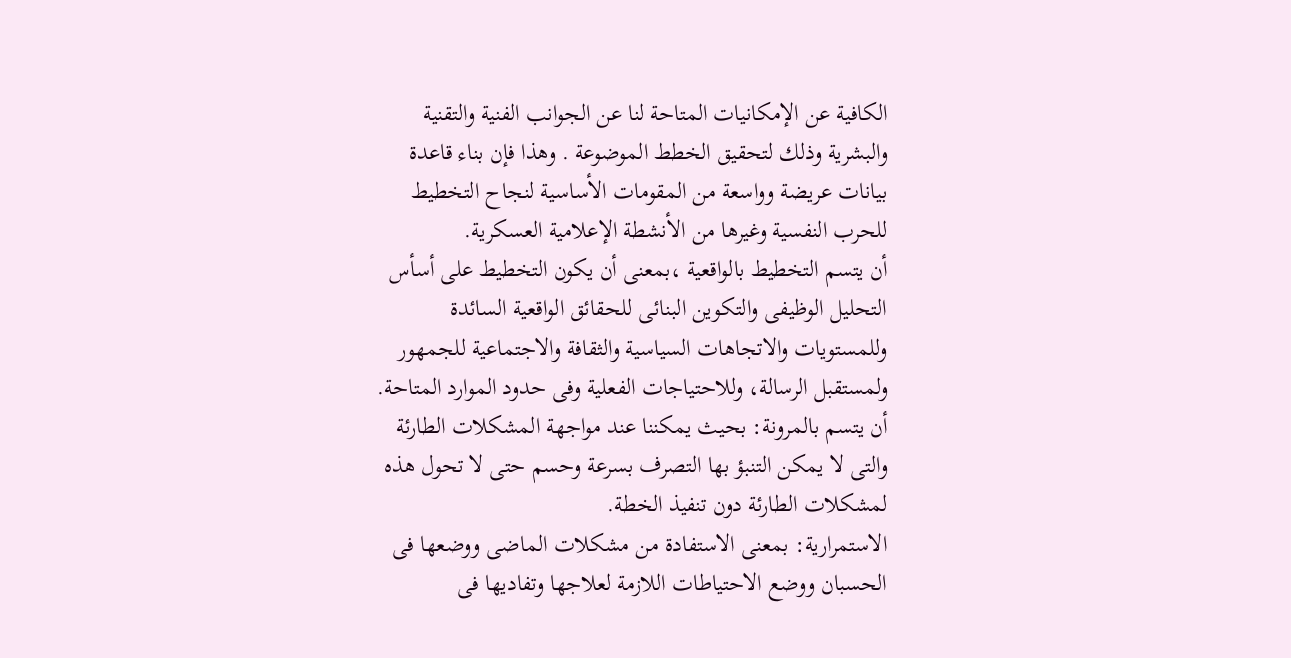الكافية عن الإمكانيات المتاحة لنا عن الجوانب الفنية والتقنية والبشرية وذلك لتحقيق الخطط الموضوعة . وهذا فإن بناء قاعدة بيانات عريضة وواسعة من المقومات الأساسية لنجاح التخطيط للحرب النفسية وغيرها من الأنشطة الإعلامية العسكرية.
أن يتسم التخطيط بالواقعية ،بمعنى أن يكون التخطيط على أسأس التحليل الوظيفى والتكوين البنائى للحقائق الواقعية السائدة وللمستويات والاتجاهات السياسية والثقافة والاجتماعية للجمهور ولمستقبل الرسالة، وللاحتياجات الفعلية وفى حدود الموارد المتاحة.
أن يتسم بالمرونة: بحيث يمكننا عند مواجهة المشكلات الطارئة والتى لا يمكن التنبؤ بها التصرف بسرعة وحسم حتى لا تحول هذه لمشكلات الطارئة دون تنفيذ الخطة.
الاستمرارية: بمعنى الاستفادة من مشكلات الماضى ووضعها فى الحسبان ووضع الاحتياطات اللازمة لعلاجها وتفاديها فى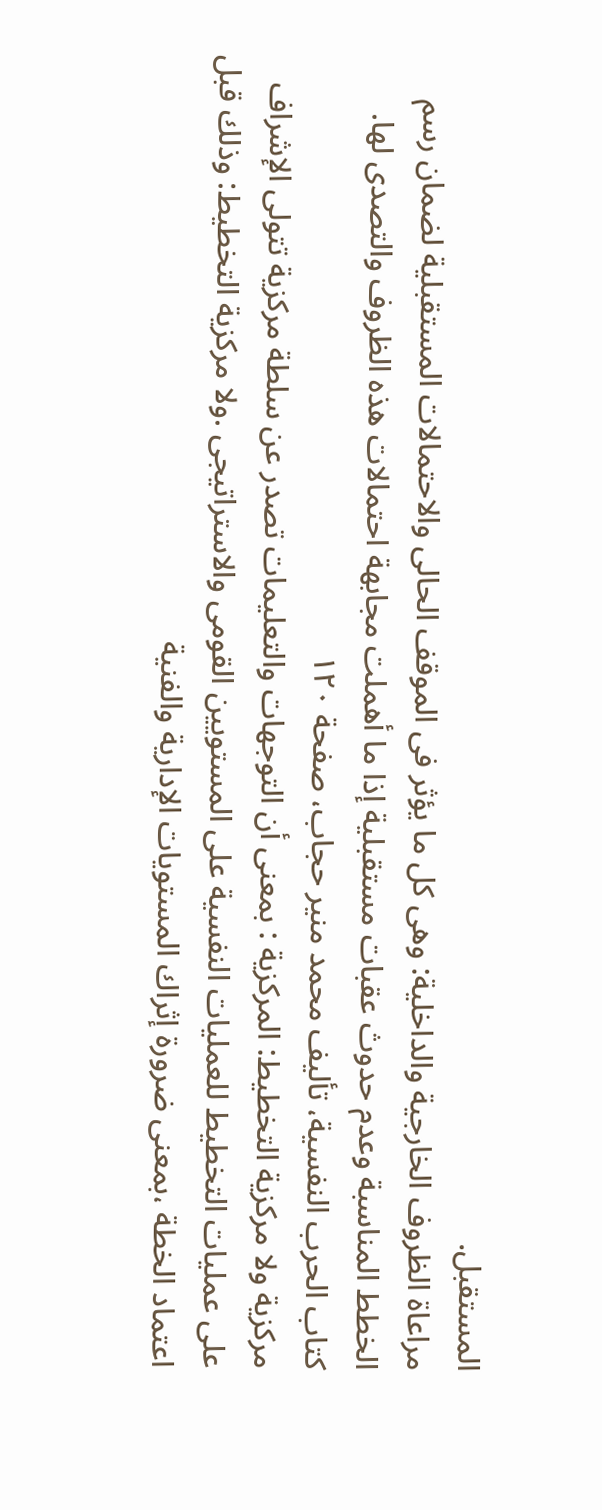المستقبل.
مراعاة الظروف الخارجية والداخلية: وهى كل ما يؤثر فى الموقف الحالى والاحتمالات المستقبلية لضمان رسم الخطط المناسبة وعدم حدوث عقبات مستقبلية إذا ما أهملت مجابهة احتمالات هذه الظروف والتصدى لها.
كتاب الحرب النفسية، تأليف محمد منير حجاب، صفحة ١٢٠
مركزية ولا مركزية التخطيط: المركزية : بمعنى أن التوجهات والتعليمات تصدر عن سلطة مركزية تتولى الإشراف على عمليات التخطيط للعمليات النفسية على المستويين القومى والاستراتيجى .ولا مركزية التخطيط: وذلك قبل اعتماد الخطة ،بمعنى ضرورة إثراك المستويات الإدارية والفنية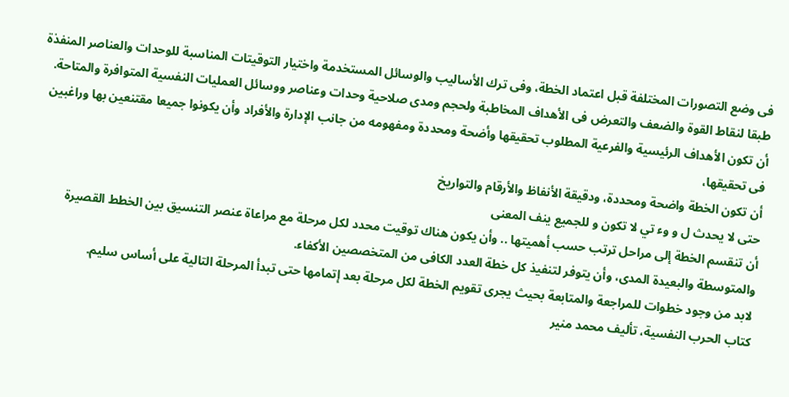فى وضع التصورات المختلفة قبل اعتماد الخطة، وفى ترك الأساليب والوسائل المستخدمة واختيار التوقيتات المناسبة للوحدات والعناصر المنفذة طبقا لنقاط القوة والضعف والتعرض فى الأهداف المخاطبة ولحجم ومدى صلاحية وحدات وعناصر ووسائل العمليات النفسية المتوافرة والمتاحة.
أن تكون الأهداف الرئيسية والفرعية المطلوب تحقيقها وأضحة ومحددة ومفهومه من جانب الإدارة والأفراد وأن يكونوا جميعا مقتنعين بها وراغبين فى تحقيقها،
أن تكون الخطة واضحة ومحددة، ودقيقة الأنفاظ والأرقام والتواريخ
حتى لا يحدث ل و وء تي لا تكون و للجميع ينف المعنى
أن تنقسم الخطة إلى مراحل ترتب حسب أهميتها .. وأن يكون هناك توقيت محدد لكل مرحلة مع مراعاة عنصر التنسيق بين الخطط القصيرة والمتوسطة والبعيدة المدى، وأن يتوفر لتنفيذ كل خطة العدد الكافى من المتخصصين الأكفاء.
لابد من وجود خطوات للمراجعة والمتابعة بحيث يجرى تقويم الخطة لكل مرحلة بعد إتمامها حتى تبدأ المرحلة التالية على أساس سليم.
كتاب الحرب النفسية، تأليف محمد منير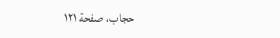حجاب، صفحة ١٢١